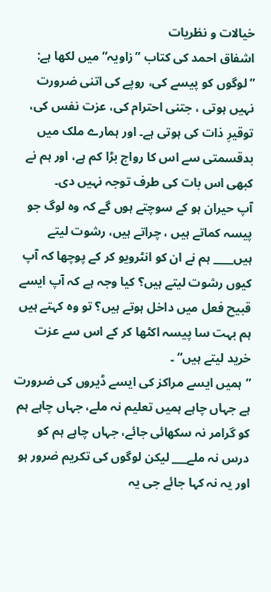خیالات و نظریات
اشفاق احمد کی کتاب ”زاویہ“ میں لکھا ہے:
”لوگوں کو پیسے کی، روپے کی اتنی ضرورت نہیں ہوتی ، جتنی احترام کی، عزت نفس کی، توقیرِ ذات کی ہوتی ہے۔ اور ہمارے ملک میں بدقسمتی سے اس کا رواج بڑا کم ہے، اور ہم نے کبھی اس بات کی طرف توجہ نہیں دی۔
آپ حیران ہو کے سوچتے ہوں گے کہ وہ لوگ جو پیسہ کماتے ہیں ، چراتے ہیں، رشوت لیتے ہیں____ ہم نے ان کو انٹرویو کر کے پوچھا کہ آپ کیوں رشوت لیتے ہیں؟ کیا وجہ ہے کہ آپ ایسے قبیح فعل میں داخل ہوتے ہیں؟ تو وہ کہتے ہیں ہم بہت سا پیسہ اکٹھا کر کے اس سے عزت خرید لیتے ہیں“ ۔
”ہمیں ایسے مراکز کی ایسے ڈیروں کی ضرورت ہے جہاں چاہے ہمیں تعلیم نہ ملے، جہاں چاہے ہم کو گرامر نہ سکھائی جائے، جہاں چاہے ہم کو درس نہ ملے___ لیکن لوگوں کی تکریم ضرور ہو اور یہ نہ کہا جائے جی یہ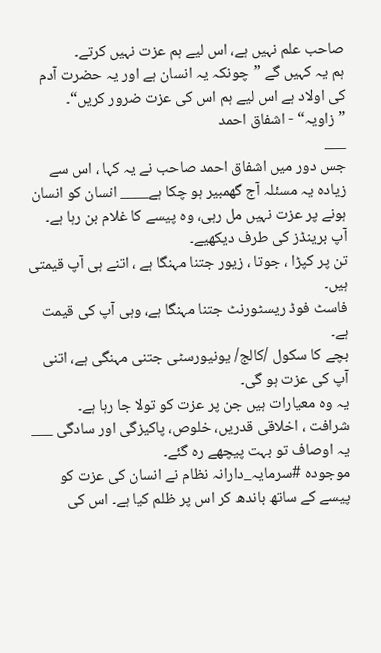صاحب علم نہیں ہے، اس لیے ہم عزت نہیں کرتے۔
ہم یہ کہیں گے ”چونکہ یہ انسان ہے اور یہ حضرت آدم کی اولاد ہے اس لیے ہم اس کی عزت ضرور کریں“۔
”زاویہ“ - اشفاق احمد
___
جس دور میں اشفاق احمد صاحب نے یہ کہا ، اس سے زیادہ یہ مسئلہ آج گھمبیر ہو چکا ہے____ انسان کو انسان ہونے پر عزت نہیں مل رہی، وہ پیسے کا غلام بن رہا ہے۔
آپ برینڈز کی طرف دیکھیے۔
تن پر کپڑا ، جوتا ، زیور جتنا مہنگا ہے ، اتنے ہی آپ قیمتی ہیں۔
فاسٹ فوڈ ریسٹورنٹ جتنا مہنگا ہے، وہی آپ کی قیمت ہے۔
بچے کا سکول /کالج/ یونیورسٹی جتنی مہنگی ہے، اتنی آپ کی عزت ہو گی۔
یہ وہ معیارات ہیں جن پر عزت کو تولا جا رہا ہے۔
شرافت ، اخلاقی قدریں، خلوص، پاکیزگی اور سادگی ___ یہ اوصاف تو بہت پیچھے رہ گئے۔
موجودہ #سرمایہ_دارانہ نظام نے انسان کی عزت کو پیسے کے ساتھ باندھ کر اس پر ظلم کیا ہے۔ اس کی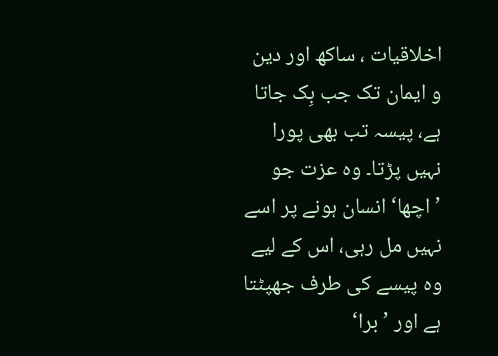اخلاقیات ، ساکھ اور دین و ایمان تک جب بِک جاتا ہے، پیسہ تب بھی پورا نہیں پڑتا۔ وہ عزت جو ’اچھا‘ انسان ہونے پر اسے نہیں مل رہی، اس کے لیے وہ پیسے کی طرف جھپٹتا ہے اور ’برا‘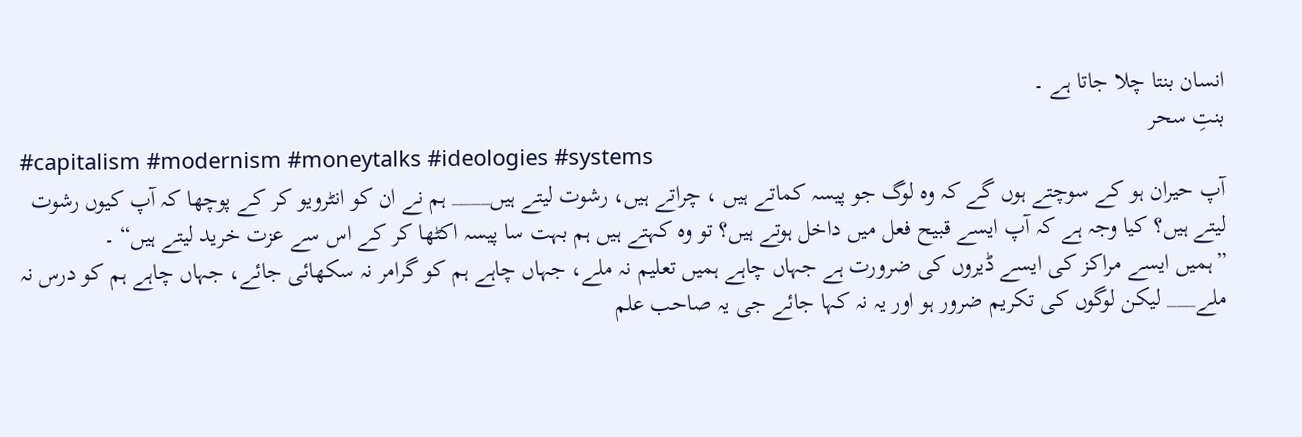انسان بنتا چلا جاتا ہے ۔
بنتِ سحر
#capitalism #modernism #moneytalks #ideologies #systems
آپ حیران ہو کے سوچتے ہوں گے کہ وہ لوگ جو پیسہ کماتے ہیں ، چراتے ہیں، رشوت لیتے ہیں____ ہم نے ان کو انٹرویو کر کے پوچھا کہ آپ کیوں رشوت لیتے ہیں؟ کیا وجہ ہے کہ آپ ایسے قبیح فعل میں داخل ہوتے ہیں؟ تو وہ کہتے ہیں ہم بہت سا پیسہ اکٹھا کر کے اس سے عزت خرید لیتے ہیں“ ۔
”ہمیں ایسے مراکز کی ایسے ڈیروں کی ضرورت ہے جہاں چاہے ہمیں تعلیم نہ ملے، جہاں چاہے ہم کو گرامر نہ سکھائی جائے، جہاں چاہے ہم کو درس نہ ملے___ لیکن لوگوں کی تکریم ضرور ہو اور یہ نہ کہا جائے جی یہ صاحب علم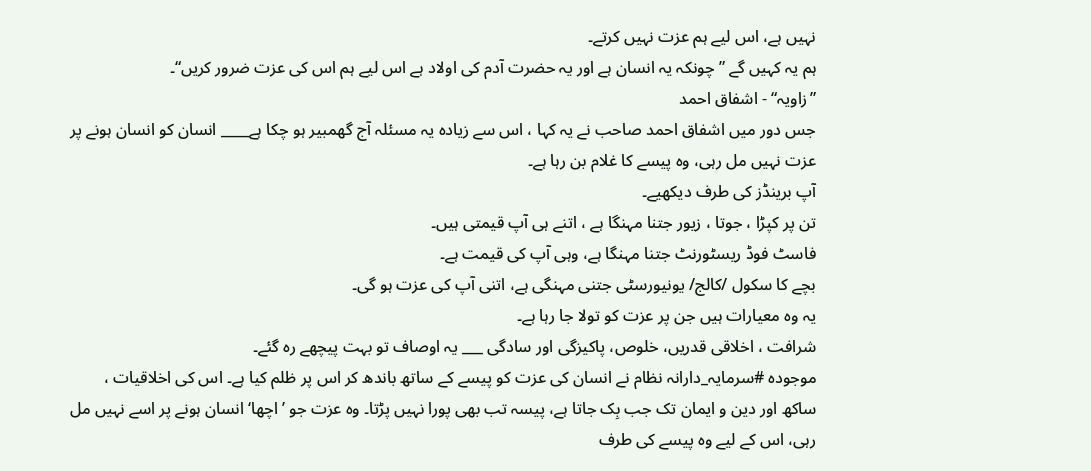نہیں ہے، اس لیے ہم عزت نہیں کرتے۔
ہم یہ کہیں گے ”چونکہ یہ انسان ہے اور یہ حضرت آدم کی اولاد ہے اس لیے ہم اس کی عزت ضرور کریں“۔
”زاویہ“ - اشفاق احمد
جس دور میں اشفاق احمد صاحب نے یہ کہا ، اس سے زیادہ یہ مسئلہ آج گھمبیر ہو چکا ہے____ انسان کو انسان ہونے پر عزت نہیں مل رہی، وہ پیسے کا غلام بن رہا ہے۔
آپ برینڈز کی طرف دیکھیے۔
تن پر کپڑا ، جوتا ، زیور جتنا مہنگا ہے ، اتنے ہی آپ قیمتی ہیں۔
فاسٹ فوڈ ریسٹورنٹ جتنا مہنگا ہے، وہی آپ کی قیمت ہے۔
بچے کا سکول /کالج/ یونیورسٹی جتنی مہنگی ہے، اتنی آپ کی عزت ہو گی۔
یہ وہ معیارات ہیں جن پر عزت کو تولا جا رہا ہے۔
شرافت ، اخلاقی قدریں، خلوص، پاکیزگی اور سادگی ___ یہ اوصاف تو بہت پیچھے رہ گئے۔
موجودہ #سرمایہ_دارانہ نظام نے انسان کی عزت کو پیسے کے ساتھ باندھ کر اس پر ظلم کیا ہے۔ اس کی اخلاقیات ، ساکھ اور دین و ایمان تک جب بِک جاتا ہے، پیسہ تب بھی پورا نہیں پڑتا۔ وہ عزت جو ’اچھا‘ انسان ہونے پر اسے نہیں مل رہی، اس کے لیے وہ پیسے کی طرف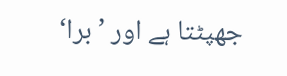جھپٹتا ہے اور ’برا‘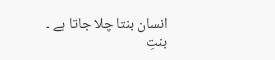انسان بنتا چلا جاتا ہے ۔
بنتِ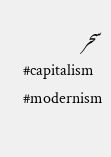سحر
#capitalism #modernism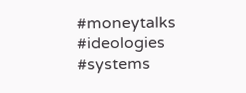#moneytalks #ideologies #systems